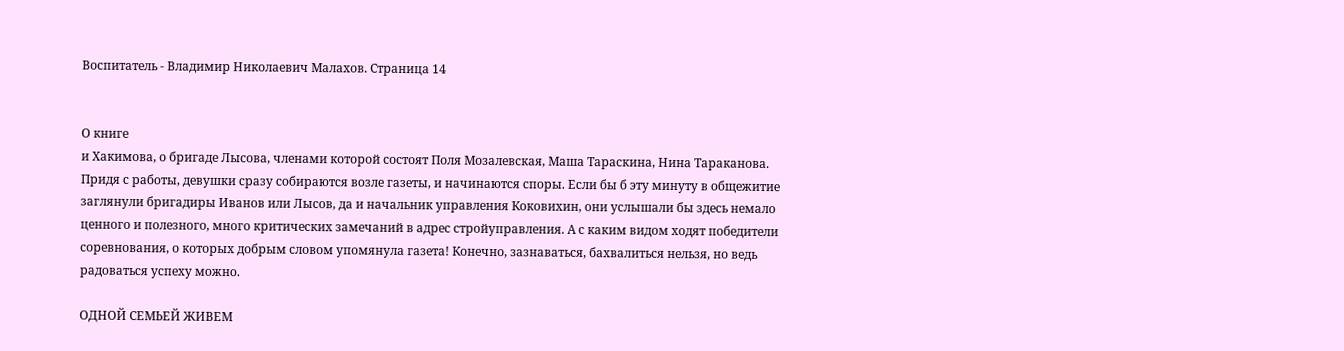Воспитатель - Владимир Николаевич Малахов. Страница 14


О книге
и Хакимова, о бригаде Лысова, членами которой состоят Поля Мозалевская, Маша Тараскина, Нина Тараканова. Придя с работы, девушки сразу собираются возле газеты, и начинаются споры. Если бы б эту минуту в общежитие заглянули бригадиры Иванов или Лысов, да и начальник управления Коковихин, они услышали бы здесь немало ценного и полезного, много критических замечаний в адрес стройуправления. А с каким видом ходят победители соревнования, о которых добрым словом упомянула газета! Конечно, зазнаваться, бахвалиться нельзя, но ведь радоваться успеху можно.

ОДНОЙ СЕМЬЕЙ ЖИВЕМ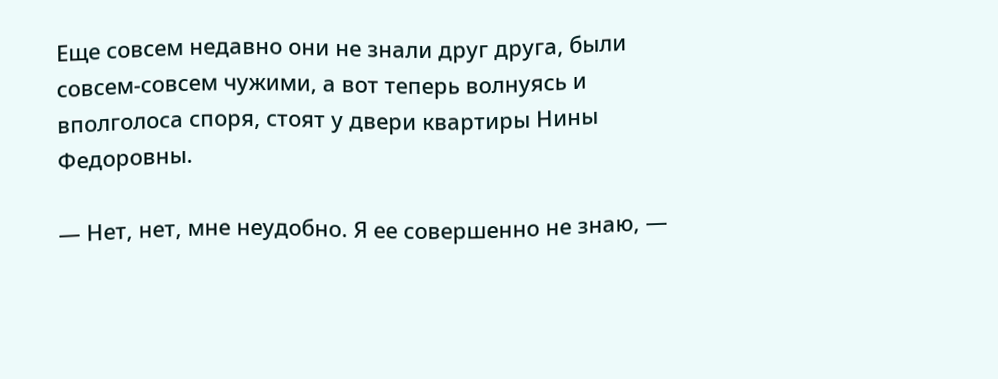Еще совсем недавно они не знали друг друга, были совсем-совсем чужими, а вот теперь волнуясь и вполголоса споря, стоят у двери квартиры Нины Федоровны.

— Нет, нет, мне неудобно. Я ее совершенно не знаю, —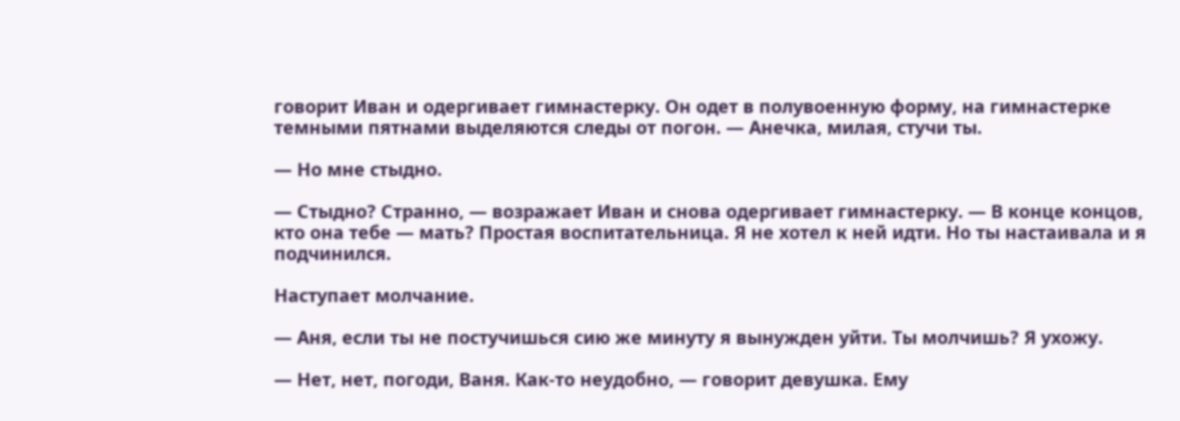говорит Иван и одергивает гимнастерку. Он одет в полувоенную форму, на гимнастерке темными пятнами выделяются следы от погон. — Анечка, милая, стучи ты.

— Но мне стыдно.

— Стыдно? Странно, — возражает Иван и снова одергивает гимнастерку. — В конце концов, кто она тебе — мать? Простая воспитательница. Я не хотел к ней идти. Но ты настаивала и я подчинился.

Наступает молчание.

— Аня, если ты не постучишься сию же минуту я вынужден уйти. Ты молчишь? Я ухожу.

— Нет, нет, погоди, Ваня. Как-то неудобно, — говорит девушка. Ему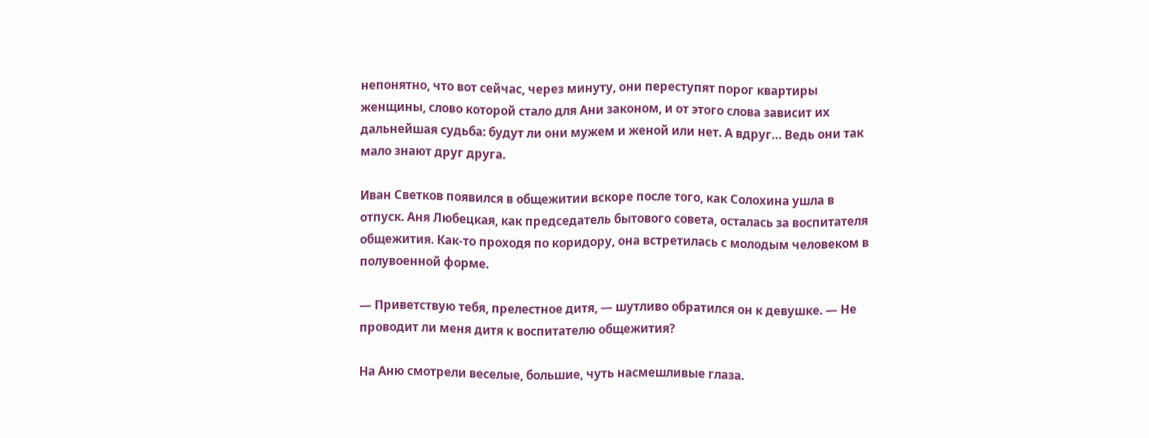непонятно, что вот сейчас, через минуту, они переступят порог квартиры женщины, слово которой стало для Ани законом, и от этого слова зависит их дальнейшая судьба: будут ли они мужем и женой или нет. А вдруг… Ведь они так мало знают друг друга.

Иван Светков появился в общежитии вскоре после того, как Солохина ушла в отпуск. Аня Любецкая, как председатель бытового совета, осталась за воспитателя общежития. Как-то проходя по коридору, она встретилась с молодым человеком в полувоенной форме.

— Приветствую тебя, прелестное дитя, — шутливо обратился он к девушке. — Не проводит ли меня дитя к воспитателю общежития?

На Аню смотрели веселые, большие, чуть насмешливые глаза.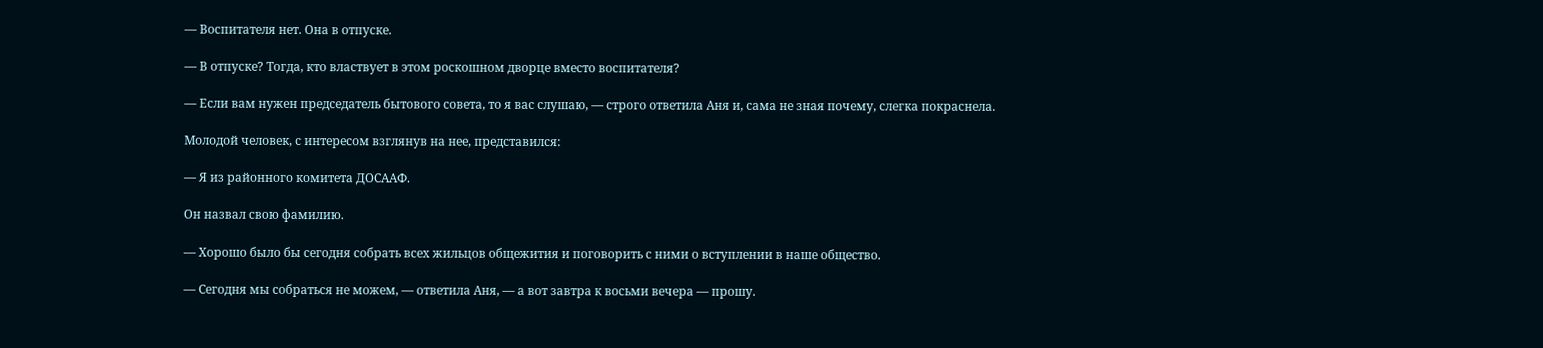— Воспитателя нет. Она в отпуске.

— В отпуске? Тогда, кто властвует в этом роскошном дворце вместо воспитателя?

— Если вам нужен председатель бытового совета, то я вас слушаю, — строго ответила Аня и, сама не зная почему, слегка покраснела.

Молодой человек, с интересом взглянув на нее, представился:

— Я из районного комитета ДОСААФ.

Он назвал свою фамилию.

— Хорошо было бы сегодня собрать всех жильцов общежития и поговорить с ними о вступлении в наше общество.

— Сегодня мы собраться не можем, — ответила Аня, — а вот завтра к восьми вечера — прошу.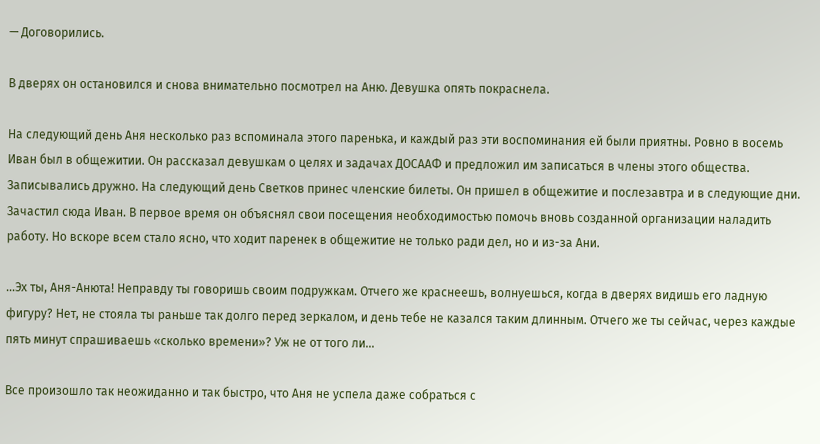— Договорились.

В дверях он остановился и снова внимательно посмотрел на Аню. Девушка опять покраснела.

На следующий день Аня несколько раз вспоминала этого паренька, и каждый раз эти воспоминания ей были приятны. Ровно в восемь Иван был в общежитии. Он рассказал девушкам о целях и задачах ДОСААФ и предложил им записаться в члены этого общества. Записывались дружно. На следующий день Светков принес членские билеты. Он пришел в общежитие и послезавтра и в следующие дни. Зачастил сюда Иван. В первое время он объяснял свои посещения необходимостью помочь вновь созданной организации наладить работу. Но вскоре всем стало ясно, что ходит паренек в общежитие не только ради дел, но и из-за Ани.

…Эх ты, Аня-Анюта! Неправду ты говоришь своим подружкам. Отчего же краснеешь, волнуешься, когда в дверях видишь его ладную фигуру? Нет, не стояла ты раньше так долго перед зеркалом, и день тебе не казался таким длинным. Отчего же ты сейчас, через каждые пять минут спрашиваешь «сколько времени»? Уж не от того ли…

Все произошло так неожиданно и так быстро, что Аня не успела даже собраться с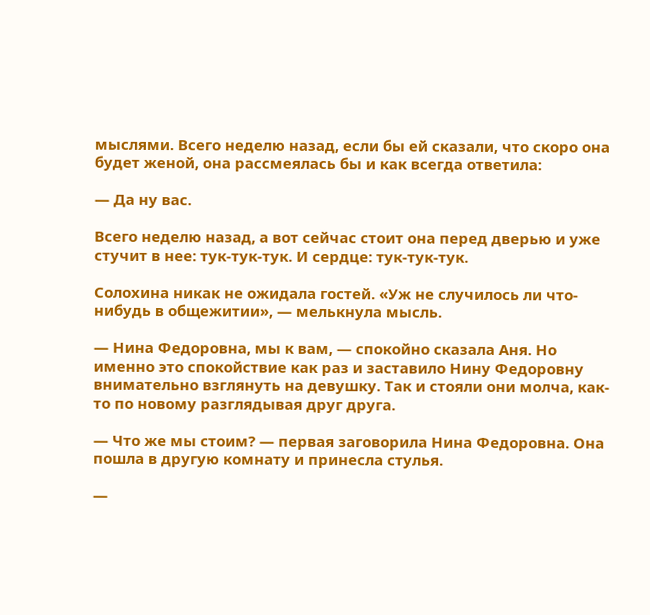мыслями. Всего неделю назад, если бы ей сказали, что скоро она будет женой, она рассмеялась бы и как всегда ответила:

— Да ну вас.

Всего неделю назад, а вот сейчас стоит она перед дверью и уже стучит в нее: тук-тук-тук. И сердце: тук-тук-тук.

Солохина никак не ожидала гостей. «Уж не случилось ли что-нибудь в общежитии», — мелькнула мысль.

— Нина Федоровна, мы к вам, — спокойно сказала Аня. Но именно это спокойствие как раз и заставило Нину Федоровну внимательно взглянуть на девушку. Так и стояли они молча, как-то по новому разглядывая друг друга.

— Что же мы стоим? — первая заговорила Нина Федоровна. Она пошла в другую комнату и принесла стулья.

—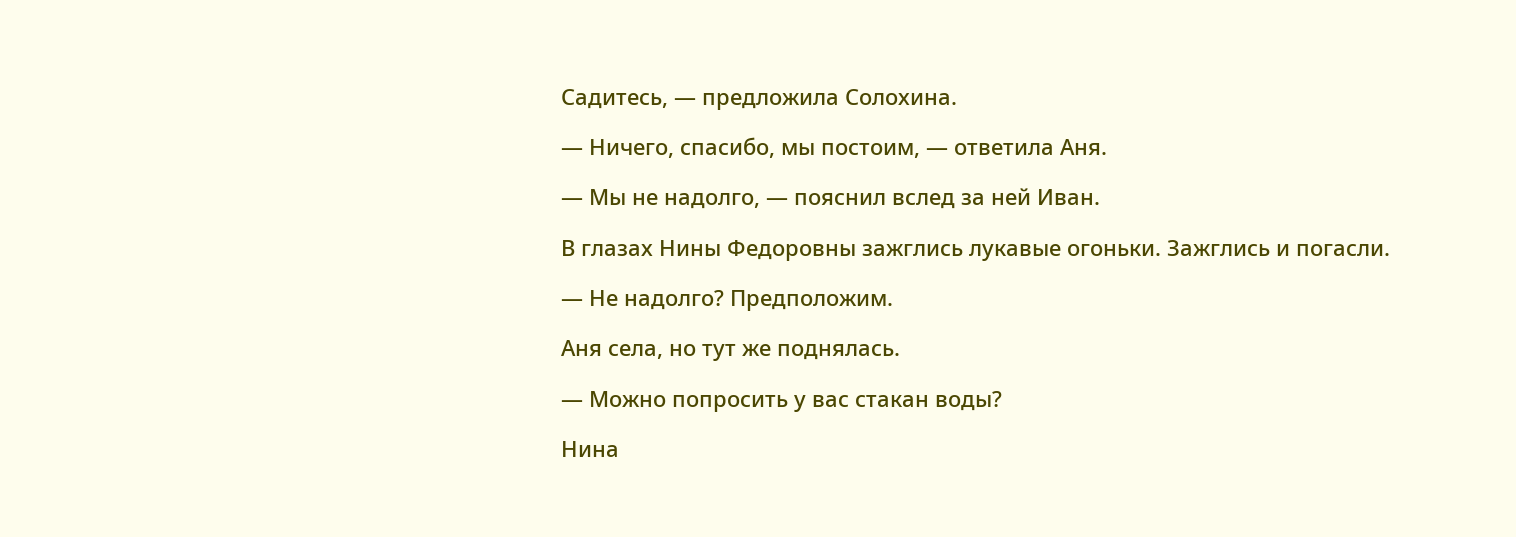Садитесь, — предложила Солохина.

— Ничего, спасибо, мы постоим, — ответила Аня.

— Мы не надолго, — пояснил вслед за ней Иван.

В глазах Нины Федоровны зажглись лукавые огоньки. Зажглись и погасли.

— Не надолго? Предположим.

Аня села, но тут же поднялась.

— Можно попросить у вас стакан воды?

Нина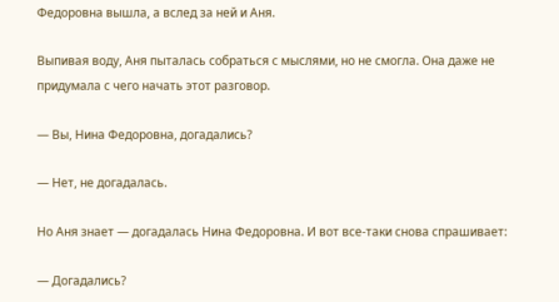Федоровна вышла, а вслед за ней и Аня.

Выпивая воду, Аня пыталась собраться с мыслями, но не смогла. Она даже не придумала с чего начать этот разговор.

— Вы, Нина Федоровна, догадались?

— Нет, не догадалась.

Но Аня знает — догадалась Нина Федоровна. И вот все-таки снова спрашивает:

— Догадались?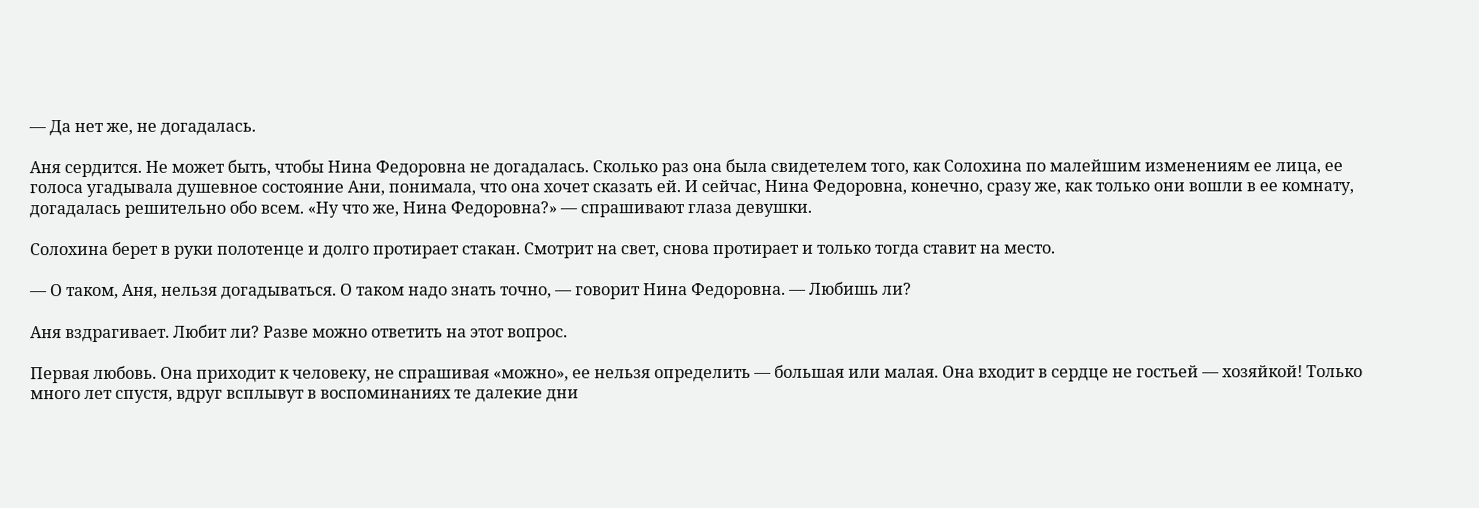— Да нет же, не догадалась.

Аня сердится. Не может быть, чтобы Нина Федоровна не догадалась. Сколько раз она была свидетелем того, как Солохина по малейшим изменениям ее лица, ее голоса угадывала душевное состояние Ани, понимала, что она хочет сказать ей. И сейчас, Нина Федоровна, конечно, сразу же, как только они вошли в ее комнату, догадалась решительно обо всем. «Ну что же, Нина Федоровна?» — спрашивают глаза девушки.

Солохина берет в руки полотенце и долго протирает стакан. Смотрит на свет, снова протирает и только тогда ставит на место.

— О таком, Аня, нельзя догадываться. О таком надо знать точно, — говорит Нина Федоровна. — Любишь ли?

Аня вздрагивает. Любит ли? Разве можно ответить на этот вопрос.

Первая любовь. Она приходит к человеку, не спрашивая «можно», ее нельзя определить — большая или малая. Она входит в сердце не гостьей — хозяйкой! Только много лет спустя, вдруг всплывут в воспоминаниях те далекие дни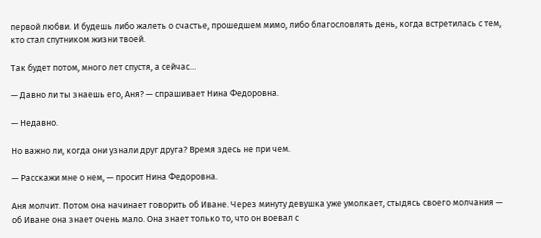первой любви. И будешь либо жалеть о счастье, прошедшем мимо, либо благословлять день, когда встретилась с тем, кто стал спутником жизни твоей.

Так будет потом, много лет спустя, а сейчас…

— Давно ли ты знаешь его, Аня? — спрашивает Нина Федоровна.

— Недавно.

Но важно ли, когда они узнали друг друга? Время здесь не при чем.

— Расскажи мне о нем, — просит Нина Федоровна.

Аня молчит. Потом она начинает говорить об Иване. Через минуту девушка уже умолкает, стыдясь своего молчания — об Иване она знает очень мало. Она знает только то, что он воевал с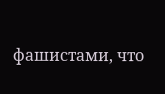фашистами, что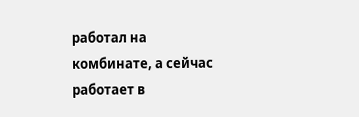работал на комбинате, а сейчас работает в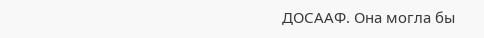ДОСААФ. Она могла бы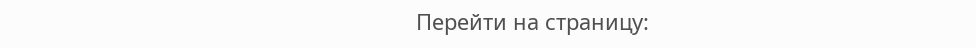Перейти на страницу: